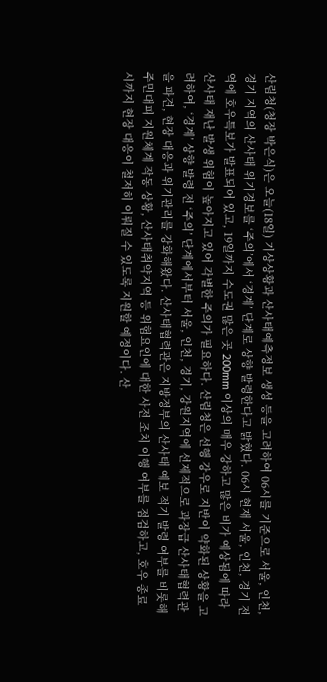산림청(청장 박은식)은 오늘(18일) 기상상황과 산사태예측정보 생성 등을 고려하여 06시를 기준으로 서울, 인천, 경기 지역의 산사태 위기경보를 ‘주의’에서 ‘경계’ 단계로 상향 발령한다고 밝혔다. 06시 현재 서울, 인천, 경기 전역에 호우특보가 발표되어 있고, 19일까지 수도권 많은 곳 200mm 이상의 매우 강하고 많은 비가 예상됨에 따라 산사태 재난 발생 위험이 높아지고 있어 각별한 주의가 필요하다. 산림청은 선행 강우로 지반이 약화된 상황을 고려하여, ‘경계’ 상향 발령 전 ‘주의’ 단계에서부터 서울, 인천, 경기, 강원지역에 선제적으로 과장급 산사태협력관을 파견, 현장 대응과 위기관리를 강화해왔다. 산사태협력관은 지방정부의 산사태 예보 적기 발령 여부를 비롯해 주민대피 지원체계 작동 상황, 산사태취약지역 등 위험요인에 대한 사전 조치 이행 여부를 점검하고, 호우 종료 시까지 현장 대응이 철저히 이뤄질 수 있도록 지원할 예정이다. 산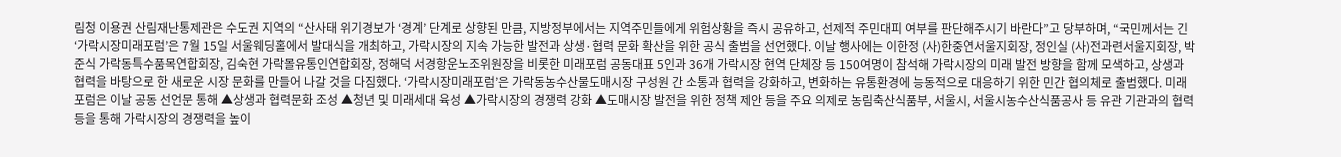림청 이용권 산림재난통제관은 수도권 지역의 “산사태 위기경보가 ‘경계’ 단계로 상향된 만큼, 지방정부에서는 지역주민들에게 위험상황을 즉시 공유하고, 선제적 주민대피 여부를 판단해주시기 바란다”고 당부하며, “국민께서는 긴
‘가락시장미래포럼’은 7월 15일 서울웨딩홀에서 발대식을 개최하고, 가락시장의 지속 가능한 발전과 상생·협력 문화 확산을 위한 공식 출범을 선언했다. 이날 행사에는 이한정 (사)한중연서울지회장, 정인실 (사)전과련서울지회장, 박준식 가락동특수품목연합회장, 김숙현 가락몰유통인연합회장, 정해덕 서경항운노조위원장을 비롯한 미래포럼 공동대표 5인과 36개 가락시장 현역 단체장 등 150여명이 참석해 가락시장의 미래 발전 방향을 함께 모색하고, 상생과 협력을 바탕으로 한 새로운 시장 문화를 만들어 나갈 것을 다짐했다. ‘가락시장미래포럼’은 가락동농수산물도매시장 구성원 간 소통과 협력을 강화하고, 변화하는 유통환경에 능동적으로 대응하기 위한 민간 협의체로 출범했다. 미래포럼은 이날 공동 선언문 통해 ▲상생과 협력문화 조성 ▲청년 및 미래세대 육성 ▲가락시장의 경쟁력 강화 ▲도매시장 발전을 위한 정책 제안 등을 주요 의제로 농림축산식품부, 서울시, 서울시농수산식품공사 등 유관 기관과의 협력 등을 통해 가락시장의 경쟁력을 높이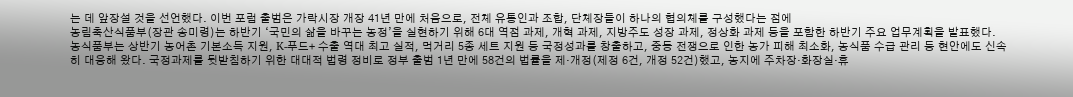는 데 앞장설 것을 선언했다. 이번 포럼 출범은 가락시장 개장 41년 만에 처음으로, 전체 유통인과 조합, 단체장들이 하나의 협의체를 구성했다는 점에
농림축산식품부(장관 송미령)는 하반기 ‘국민의 삶을 바꾸는 농정’을 실현하기 위해 6대 역점 과제, 개혁 과제, 지방주도 성장 과제, 정상화 과제 등을 포함한 하반기 주요 업무계획을 발표했다. 농식품부는 상반기 농어촌 기본소득 지원, K-푸드+ 수출 역대 최고 실적, 먹거리 5종 세트 지원 등 국정성과를 창출하고, 중동 전쟁으로 인한 농가 피해 최소화, 농식품 수급 관리 등 현안에도 신속히 대응해 왔다. 국정과제를 뒷받침하기 위한 대대적 법령 정비로 정부 출범 1년 만에 58건의 법률을 제·개정(제정 6건, 개정 52건)했고, 농지에 주차장·화장실·휴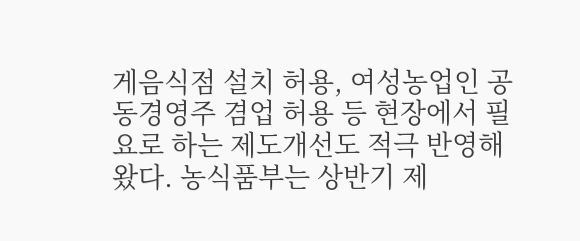게음식점 설치 허용, 여성농업인 공동경영주 겸업 허용 등 현장에서 필요로 하는 제도개선도 적극 반영해 왔다. 농식품부는 상반기 제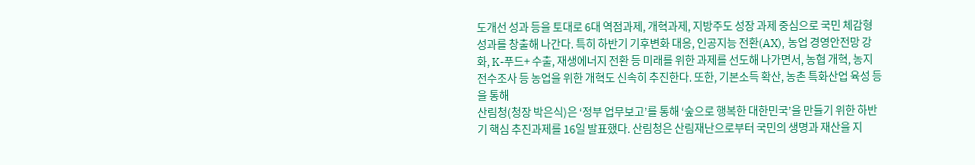도개선 성과 등을 토대로 6대 역점과제, 개혁과제, 지방주도 성장 과제 중심으로 국민 체감형 성과를 창출해 나간다. 특히 하반기 기후변화 대응, 인공지능 전환(AX), 농업 경영안전망 강화, K-푸드+ 수출, 재생에너지 전환 등 미래를 위한 과제를 선도해 나가면서, 농협 개혁, 농지 전수조사 등 농업을 위한 개혁도 신속히 추진한다. 또한, 기본소득 확산, 농촌 특화산업 육성 등을 통해
산림청(청장 박은식)은 ‘정부 업무보고’를 통해 ‘숲으로 행복한 대한민국’을 만들기 위한 하반기 핵심 추진과제를 16일 발표했다. 산림청은 산림재난으로부터 국민의 생명과 재산을 지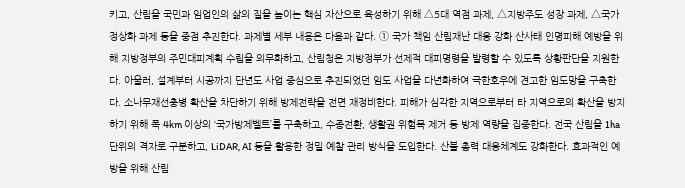키고, 산림을 국민과 임업인의 삶의 질을 높이는 핵심 자산으로 육성하기 위해 △5대 역점 과제, △지방주도 성장 과제, △국가정상화 과제 등을 중점 추진한다. 과제별 세부 내용은 다음과 같다. ① 국가 책임 산림재난 대응 강화 산사태 인명피해 예방을 위해 지방정부의 주민대피계획 수립을 의무화하고, 산림청은 지방정부가 선제적 대피명령을 발령할 수 있도록 상황판단을 지원한다. 아울러, 설계부터 시공까지 단년도 사업 중심으로 추진되었던 임도 사업을 다년화하여 극한호우에 견고한 임도망을 구축한다. 소나무재선충병 확산을 차단하기 위해 방제전략을 전면 재정비한다. 피해가 심각한 지역으로부터 타 지역으로의 확산을 방지하기 위해 폭 4km 이상의 ‘국가방제벨트’를 구축하고, 수종전환, 생활권 위험목 제거 등 방제 역량을 집중한다. 전국 산림을 1ha 단위의 격자로 구분하고, LiDAR, AI 등을 활용한 정밀 예찰 관리 방식을 도입한다. 산불 총력 대응체계도 강화한다. 효과적인 예방을 위해 산림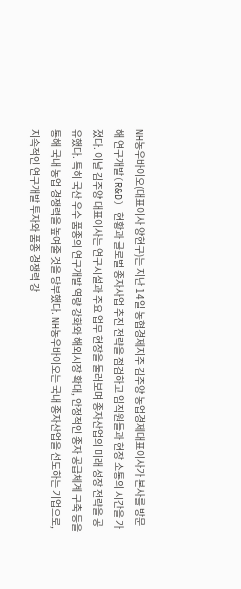NH농우바이오(대표이사 양현구)는 지난 14일 농협경제지주 김주양 농업경제대표이사가 본사를 방문해 연구개발(R&D) 현황과 글로벌 종자사업 추진 전략을 점검하고 임직원들과 현장 소통의 시간을 가졌다. 이날 김주양 대표이사는 연구시설과 주요 업무 현장을 둘러보며 종자산업의 미래 성장 전략을 공유했다. 특히 국산 우수 품종의 연구개발 역량 강화와 해외시장 확대, 안정적인 종자 공급체계 구축 등을 통해 국내 농업 경쟁력을 높여줄 것을 당부했다. NH농우바이오는 국내 종자산업을 선도하는 기업으로, 지속적인 연구개발 투자와 품종 경쟁력 강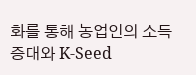화를 통해 농업인의 소득 증대와 K-Seed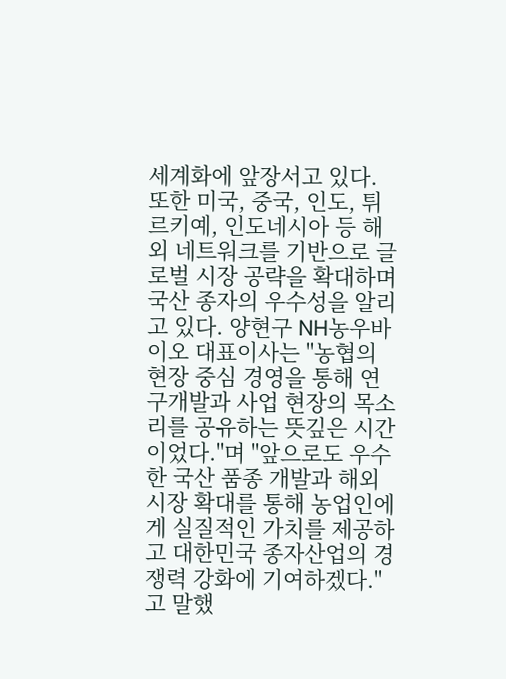세계화에 앞장서고 있다. 또한 미국, 중국, 인도, 튀르키예, 인도네시아 등 해외 네트워크를 기반으로 글로벌 시장 공략을 확대하며 국산 종자의 우수성을 알리고 있다. 양현구 NH농우바이오 대표이사는 "농협의 현장 중심 경영을 통해 연구개발과 사업 현장의 목소리를 공유하는 뜻깊은 시간이었다."며 "앞으로도 우수한 국산 품종 개발과 해외시장 확대를 통해 농업인에게 실질적인 가치를 제공하고 대한민국 종자산업의 경쟁력 강화에 기여하겠다."고 말했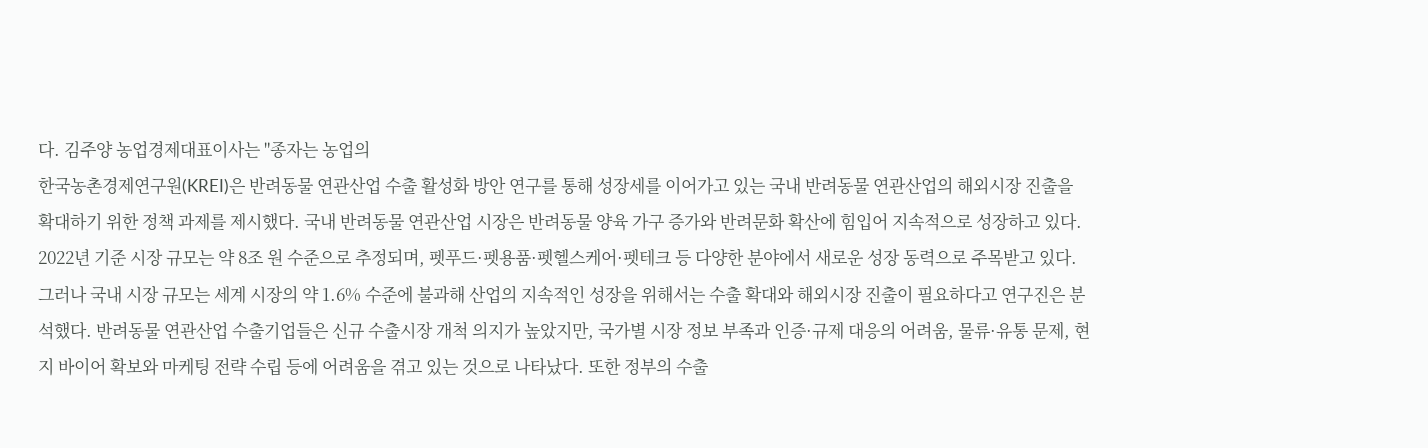다. 김주양 농업경제대표이사는 "종자는 농업의
한국농촌경제연구원(KREI)은 반려동물 연관산업 수출 활성화 방안 연구를 통해 성장세를 이어가고 있는 국내 반려동물 연관산업의 해외시장 진출을 확대하기 위한 정책 과제를 제시했다. 국내 반려동물 연관산업 시장은 반려동물 양육 가구 증가와 반려문화 확산에 힘입어 지속적으로 성장하고 있다. 2022년 기준 시장 규모는 약 8조 원 수준으로 추정되며, 펫푸드·펫용품·펫헬스케어·펫테크 등 다양한 분야에서 새로운 성장 동력으로 주목받고 있다. 그러나 국내 시장 규모는 세계 시장의 약 1.6% 수준에 불과해 산업의 지속적인 성장을 위해서는 수출 확대와 해외시장 진출이 필요하다고 연구진은 분석했다. 반려동물 연관산업 수출기업들은 신규 수출시장 개척 의지가 높았지만, 국가별 시장 정보 부족과 인증·규제 대응의 어려움, 물류·유통 문제, 현지 바이어 확보와 마케팅 전략 수립 등에 어려움을 겪고 있는 것으로 나타났다. 또한 정부의 수출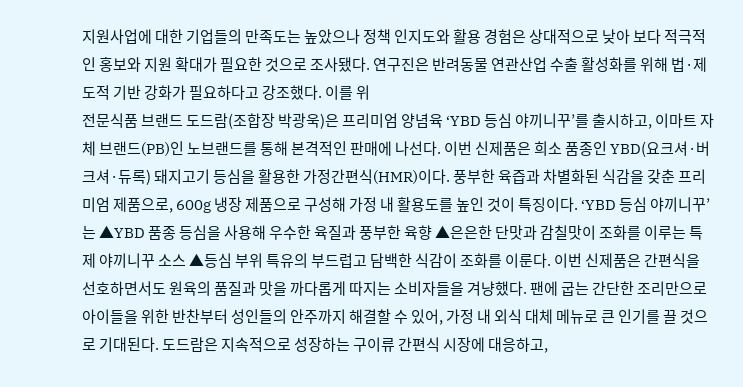지원사업에 대한 기업들의 만족도는 높았으나 정책 인지도와 활용 경험은 상대적으로 낮아 보다 적극적인 홍보와 지원 확대가 필요한 것으로 조사됐다. 연구진은 반려동물 연관산업 수출 활성화를 위해 법·제도적 기반 강화가 필요하다고 강조했다. 이를 위
전문식품 브랜드 도드람(조합장 박광욱)은 프리미엄 양념육 ‘YBD 등심 야끼니꾸’를 출시하고, 이마트 자체 브랜드(PB)인 노브랜드를 통해 본격적인 판매에 나선다. 이번 신제품은 희소 품종인 YBD(요크셔·버크셔·듀록) 돼지고기 등심을 활용한 가정간편식(HMR)이다. 풍부한 육즙과 차별화된 식감을 갖춘 프리미엄 제품으로, 600g 냉장 제품으로 구성해 가정 내 활용도를 높인 것이 특징이다. ‘YBD 등심 야끼니꾸’는 ▲YBD 품종 등심을 사용해 우수한 육질과 풍부한 육향 ▲은은한 단맛과 감칠맛이 조화를 이루는 특제 야끼니꾸 소스 ▲등심 부위 특유의 부드럽고 담백한 식감이 조화를 이룬다. 이번 신제품은 간편식을 선호하면서도 원육의 품질과 맛을 까다롭게 따지는 소비자들을 겨냥했다. 팬에 굽는 간단한 조리만으로 아이들을 위한 반찬부터 성인들의 안주까지 해결할 수 있어, 가정 내 외식 대체 메뉴로 큰 인기를 끌 것으로 기대된다. 도드람은 지속적으로 성장하는 구이류 간편식 시장에 대응하고,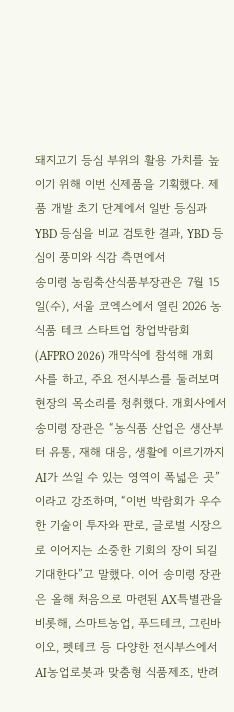돼지고기 등심 부위의 활용 가치를 높이기 위해 이번 신제품을 기획했다. 제품 개발 초기 단계에서 일반 등심과 YBD 등심을 비교 검토한 결과, YBD 등심이 풍미와 식감 측면에서
송미령 농림축산식품부장관은 7월 15일(수), 서울 코엑스에서 열린 2026 농식품 테크 스타트업 창업박람회(AFPRO 2026) 개막식에 참석해 개회사를 하고, 주요 전시부스를 둘러보며 현장의 목소리를 청취했다. 개회사에서 송미령 장관은 “농식품 산업은 생산부터 유통, 재해 대응, 생활에 이르기까지 AI가 쓰일 수 있는 영역이 폭넓은 곳”이라고 강조하며, “이번 박람회가 우수한 기술이 투자와 판로, 글로벌 시장으로 이어지는 소중한 기회의 장이 되길 기대한다”고 말했다. 이어 송미령 장관은 올해 처음으로 마련된 AX특별관을 비롯해, 스마트농업, 푸드테크, 그린바이오, 펫테크 등 다양한 전시부스에서 AI농업로봇과 맞춤형 식품제조, 반려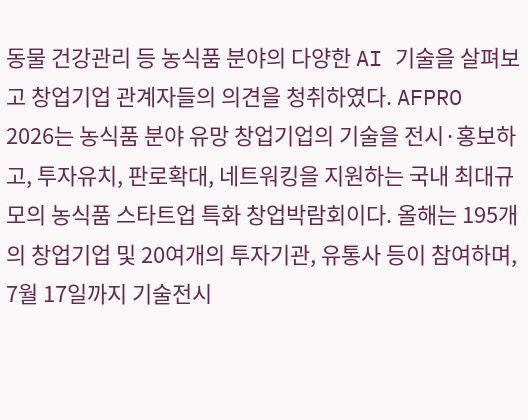동물 건강관리 등 농식품 분야의 다양한 AI 기술을 살펴보고 창업기업 관계자들의 의견을 청취하였다. AFPRO 2026는 농식품 분야 유망 창업기업의 기술을 전시·홍보하고, 투자유치, 판로확대, 네트워킹을 지원하는 국내 최대규모의 농식품 스타트업 특화 창업박람회이다. 올해는 195개의 창업기업 및 20여개의 투자기관, 유통사 등이 참여하며, 7월 17일까지 기술전시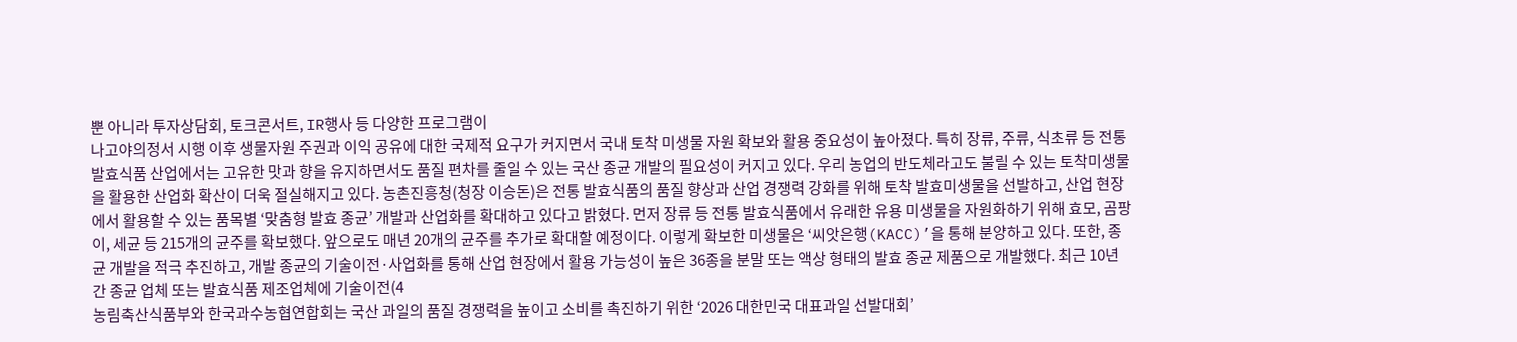뿐 아니라 투자상담회, 토크콘서트, IR행사 등 다양한 프로그램이
나고야의정서 시행 이후 생물자원 주권과 이익 공유에 대한 국제적 요구가 커지면서 국내 토착 미생물 자원 확보와 활용 중요성이 높아졌다. 특히 장류, 주류, 식초류 등 전통 발효식품 산업에서는 고유한 맛과 향을 유지하면서도 품질 편차를 줄일 수 있는 국산 종균 개발의 필요성이 커지고 있다. 우리 농업의 반도체라고도 불릴 수 있는 토착미생물을 활용한 산업화 확산이 더욱 절실해지고 있다. 농촌진흥청(청장 이승돈)은 전통 발효식품의 품질 향상과 산업 경쟁력 강화를 위해 토착 발효미생물을 선발하고, 산업 현장에서 활용할 수 있는 품목별 ‘맞춤형 발효 종균’ 개발과 산업화를 확대하고 있다고 밝혔다. 먼저 장류 등 전통 발효식품에서 유래한 유용 미생물을 자원화하기 위해 효모, 곰팡이, 세균 등 215개의 균주를 확보했다. 앞으로도 매년 20개의 균주를 추가로 확대할 예정이다. 이렇게 확보한 미생물은 ‘씨앗은행(KACC)’을 통해 분양하고 있다. 또한, 종균 개발을 적극 추진하고, 개발 종균의 기술이전·사업화를 통해 산업 현장에서 활용 가능성이 높은 36종을 분말 또는 액상 형태의 발효 종균 제품으로 개발했다. 최근 10년간 종균 업체 또는 발효식품 제조업체에 기술이전(4
농림축산식품부와 한국과수농협연합회는 국산 과일의 품질 경쟁력을 높이고 소비를 촉진하기 위한 ‘2026 대한민국 대표과일 선발대회’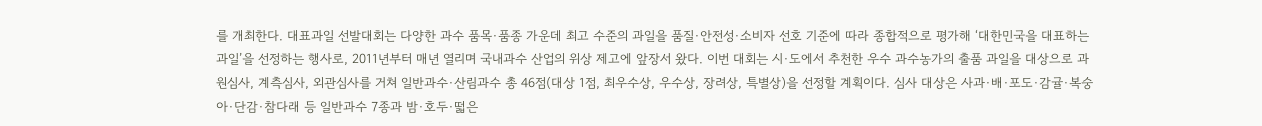를 개최한다. 대표과일 선발대회는 다양한 과수 품목·품종 가운데 최고 수준의 과일을 품질·안전성·소비자 선호 기준에 따라 종합적으로 평가해 ‘대한민국을 대표하는 과일’을 선정하는 행사로, 2011년부터 매년 열리며 국내과수 산업의 위상 제고에 앞장서 왔다. 이번 대회는 시·도에서 추천한 우수 과수농가의 출품 과일을 대상으로 과원심사, 계측심사, 외관심사를 거쳐 일반과수·산림과수 총 46점(대상 1점, 최우수상, 우수상, 장려상, 특별상)을 선정할 계획이다. 심사 대상은 사과·배·포도·감귤·복숭아·단감·참다래 등 일반과수 7종과 밤·호두·떫은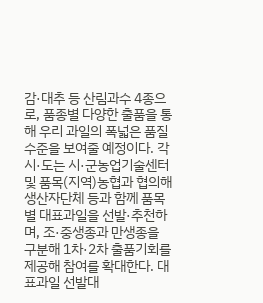감·대추 등 산림과수 4종으로, 품종별 다양한 출품을 통해 우리 과일의 폭넓은 품질 수준을 보여줄 예정이다. 각 시·도는 시·군농업기술센터 및 품목(지역)농협과 협의해 생산자단체 등과 함께 품목별 대표과일을 선발·추천하며, 조·중생종과 만생종을 구분해 1차·2차 출품기회를 제공해 참여를 확대한다. 대표과일 선발대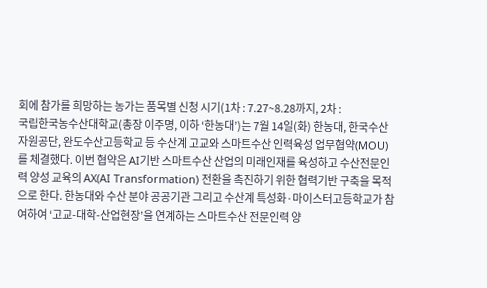회에 참가를 희망하는 농가는 품목별 신청 시기(1차 : 7.27~8.28까지, 2차 :
국립한국농수산대학교(총장 이주명, 이하 ‘한농대’)는 7월 14일(화) 한농대, 한국수산자원공단, 완도수산고등학교 등 수산계 고교와 스마트수산 인력육성 업무협약(MOU)를 체결했다. 이번 협약은 AI기반 스마트수산 산업의 미래인재를 육성하고 수산전문인력 양성 교육의 AX(AI Transformation) 전환을 촉진하기 위한 협력기반 구축을 목적으로 한다. 한농대와 수산 분야 공공기관 그리고 수산계 특성화·마이스터고등학교가 참여하여 ‘고교-대학-산업현장’을 연계하는 스마트수산 전문인력 양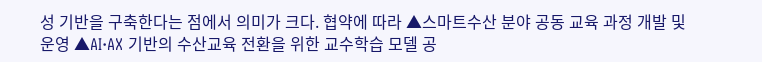성 기반을 구축한다는 점에서 의미가 크다. 협약에 따라 ▲스마트수산 분야 공동 교육 과정 개발 및 운영 ▲AI·AX 기반의 수산교육 전환을 위한 교수학습 모델 공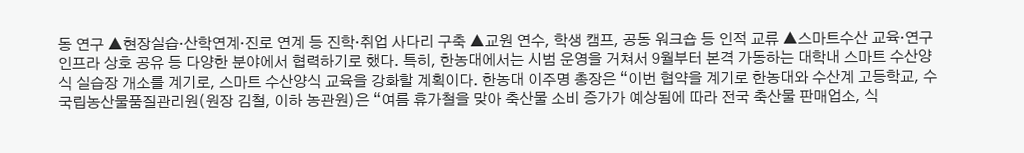동 연구 ▲현장실습·산학연계·진로 연계 등 진학·취업 사다리 구축 ▲교원 연수, 학생 캠프, 공동 워크숍 등 인적 교류 ▲스마트수산 교육·연구 인프라 상호 공유 등 다양한 분야에서 협력하기로 했다. 특히, 한농대에서는 시범 운영을 거쳐서 9월부터 본격 가동하는 대학내 스마트 수산양식 실습장 개소를 계기로, 스마트 수산양식 교육을 강화할 계획이다. 한농대 이주명 총장은 “이번 협약을 계기로 한농대와 수산계 고등학교, 수
국립농산물품질관리원(원장 김철, 이하 농관원)은 “여름 휴가철을 맞아 축산물 소비 증가가 예상됨에 따라 전국 축산물 판매업소, 식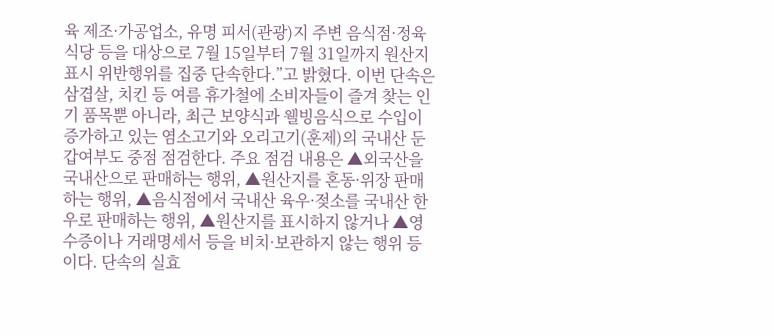육 제조·가공업소, 유명 피서(관광)지 주변 음식점·정육식당 등을 대상으로 7월 15일부터 7월 31일까지 원산지 표시 위반행위를 집중 단속한다.”고 밝혔다. 이번 단속은 삼겹살, 치킨 등 여름 휴가철에 소비자들이 즐겨 찾는 인기 품목뿐 아니라, 최근 보양식과 웰빙음식으로 수입이 증가하고 있는 염소고기와 오리고기(훈제)의 국내산 둔갑여부도 중점 점검한다. 주요 점검 내용은 ▲외국산을 국내산으로 판매하는 행위, ▲원산지를 혼동·위장 판매하는 행위, ▲음식점에서 국내산 육우·젖소를 국내산 한우로 판매하는 행위, ▲원산지를 표시하지 않거나 ▲영수증이나 거래명세서 등을 비치·보관하지 않는 행위 등이다. 단속의 실효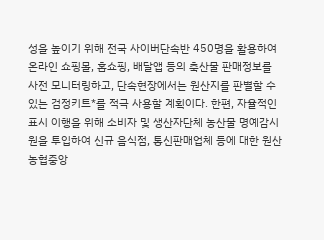성을 높이기 위해 전국 사이버단속반 450명을 활용하여 온라인 쇼핑몰, 홈쇼핑, 배달앱 등의 축산물 판매정보를 사전 모니터링하고, 단속현장에서는 원산지를 판별할 수 있는 검정키트*를 적극 사용할 계획이다. 한편, 자율적인 표시 이행을 위해 소비자 및 생산자단체 농산물 명예감시원을 투입하여 신규 음식점, 통신판매업체 등에 대한 원산
농협중앙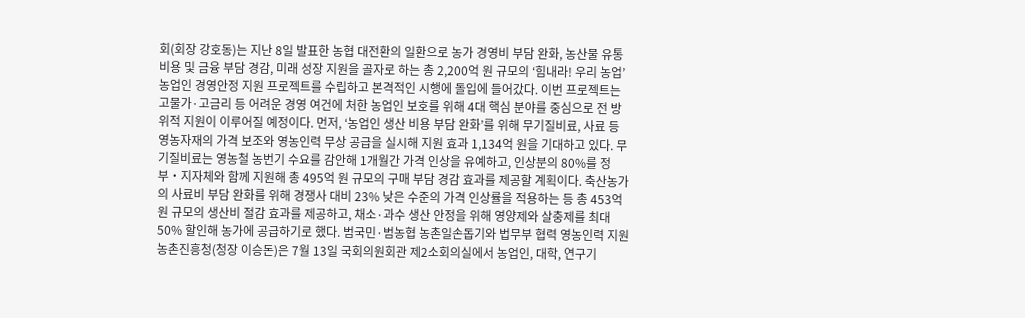회(회장 강호동)는 지난 8일 발표한 농협 대전환의 일환으로 농가 경영비 부담 완화, 농산물 유통 비용 및 금융 부담 경감, 미래 성장 지원을 골자로 하는 총 2,200억 원 규모의 ‘힘내라! 우리 농업’ 농업인 경영안정 지원 프로젝트를 수립하고 본격적인 시행에 돌입에 들어갔다. 이번 프로젝트는 고물가·고금리 등 어려운 경영 여건에 처한 농업인 보호를 위해 4대 핵심 분야를 중심으로 전 방위적 지원이 이루어질 예정이다. 먼저, ‘농업인 생산 비용 부담 완화’를 위해 무기질비료, 사료 등 영농자재의 가격 보조와 영농인력 무상 공급을 실시해 지원 효과 1,134억 원을 기대하고 있다. 무기질비료는 영농철 농번기 수요를 감안해 1개월간 가격 인상을 유예하고, 인상분의 80%를 정부・지자체와 함께 지원해 총 495억 원 규모의 구매 부담 경감 효과를 제공할 계획이다. 축산농가의 사료비 부담 완화를 위해 경쟁사 대비 23% 낮은 수준의 가격 인상률을 적용하는 등 총 453억 원 규모의 생산비 절감 효과를 제공하고, 채소·과수 생산 안정을 위해 영양제와 살충제를 최대 50% 할인해 농가에 공급하기로 했다. 범국민·범농협 농촌일손돕기와 법무부 협력 영농인력 지원
농촌진흥청(청장 이승돈)은 7월 13일 국회의원회관 제2소회의실에서 농업인, 대학, 연구기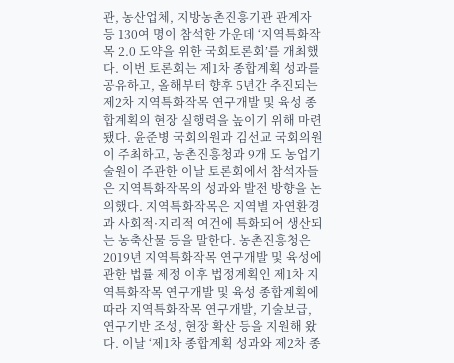관, 농산업체, 지방농촌진흥기관 관계자 등 130여 명이 참석한 가운데 ‘지역특화작목 2.0 도약을 위한 국회토론회’를 개최했다. 이번 토론회는 제1차 종합계획 성과를 공유하고, 올해부터 향후 5년간 추진되는 제2차 지역특화작목 연구개발 및 육성 종합계획의 현장 실행력을 높이기 위해 마련됐다. 윤준병 국회의원과 김선교 국회의원이 주최하고, 농촌진흥청과 9개 도 농업기술원이 주관한 이날 토론회에서 참석자들은 지역특화작목의 성과와 발전 방향을 논의했다. 지역특화작목은 지역별 자연환경과 사회적·지리적 여건에 특화되어 생산되는 농축산물 등을 말한다. 농촌진흥청은 2019년 지역특화작목 연구개발 및 육성에 관한 법률 제정 이후 법정계획인 제1차 지역특화작목 연구개발 및 육성 종합계획에 따라 지역특화작목 연구개발, 기술보급, 연구기반 조성, 현장 확산 등을 지원해 왔다. 이날 ‘제1차 종합계획 성과와 제2차 종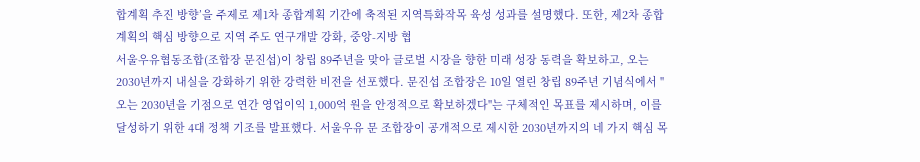합계획 추진 방향’을 주제로 제1차 종합계획 기간에 축적된 지역특화작목 육성 성과를 설명했다. 또한, 제2차 종합계획의 핵심 방향으로 지역 주도 연구개발 강화, 중앙-지방 협
서울우유협동조합(조합장 문진섭)이 창립 89주년을 맞아 글로벌 시장을 향한 미래 성장 동력을 확보하고, 오는 2030년까지 내실을 강화하기 위한 강력한 비전을 선포했다. 문진섭 조합장은 10일 열린 창립 89주년 기념식에서 "오는 2030년을 기점으로 연간 영업이익 1,000억 원을 안정적으로 확보하겠다"는 구체적인 목표를 제시하며, 이를 달성하기 위한 4대 정책 기조를 발표했다. 서울우유 문 조합장이 공개적으로 제시한 2030년까지의 네 가지 핵심 목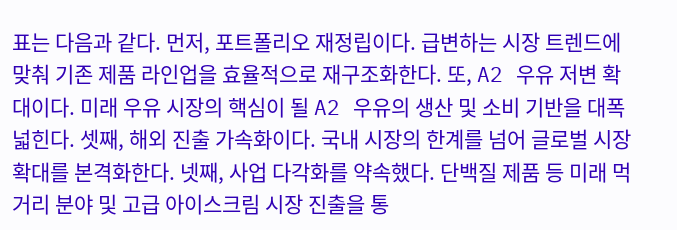표는 다음과 같다. 먼저, 포트폴리오 재정립이다. 급변하는 시장 트렌드에 맞춰 기존 제품 라인업을 효율적으로 재구조화한다. 또, A2 우유 저변 확대이다. 미래 우유 시장의 핵심이 될 A2 우유의 생산 및 소비 기반을 대폭 넓힌다. 셋째, 해외 진출 가속화이다. 국내 시장의 한계를 넘어 글로벌 시장 확대를 본격화한다. 넷째, 사업 다각화를 약속했다. 단백질 제품 등 미래 먹거리 분야 및 고급 아이스크림 시장 진출을 통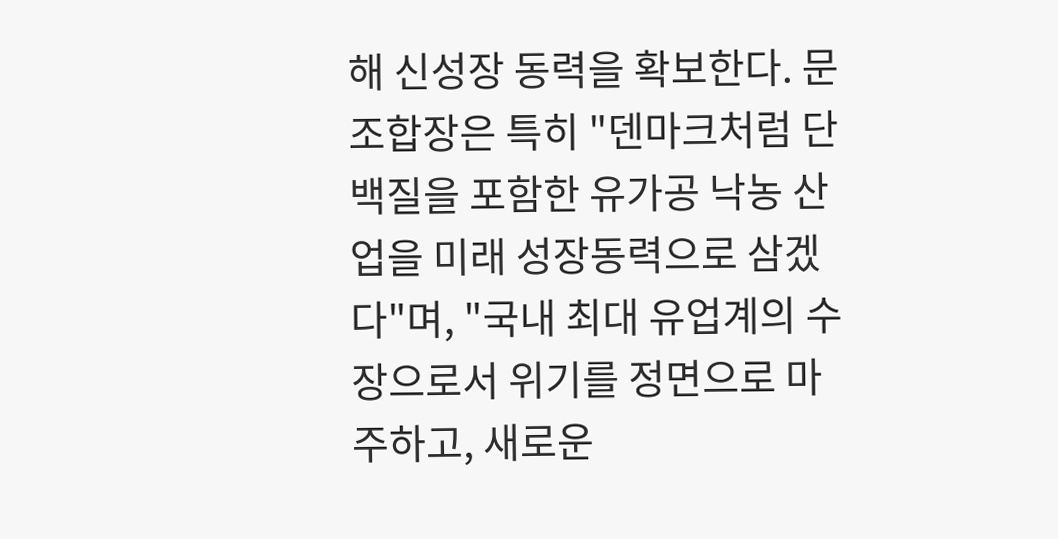해 신성장 동력을 확보한다. 문 조합장은 특히 "덴마크처럼 단백질을 포함한 유가공 낙농 산업을 미래 성장동력으로 삼겠다"며, "국내 최대 유업계의 수장으로서 위기를 정면으로 마주하고, 새로운